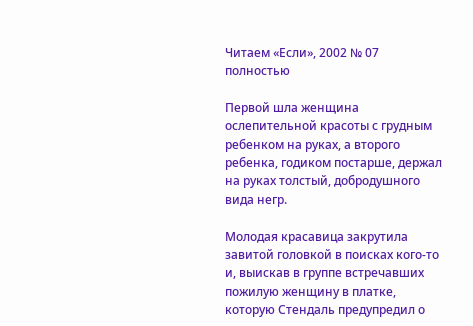Читаем «Если», 2002 № 07 полностью

Первой шла женщина ослепительной красоты с грудным ребенком на руках, а второго ребенка, годиком постарше, держал на руках толстый, добродушного вида негр.

Молодая красавица закрутила завитой головкой в поисках кого-то и, выискав в группе встречавших пожилую женщину в платке, которую Стендаль предупредил о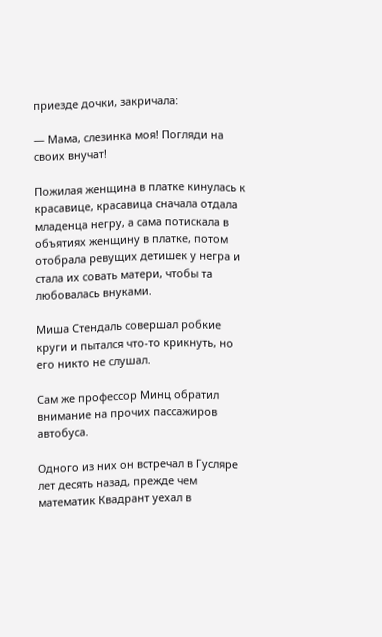приезде дочки, закричала:

— Мама, слезинка моя! Погляди на своих внучат!

Пожилая женщина в платке кинулась к красавице, красавица сначала отдала младенца негру, а сама потискала в объятиях женщину в платке, потом отобрала ревущих детишек у негра и стала их совать матери, чтобы та любовалась внуками.

Миша Стендаль совершал робкие круги и пытался что-то крикнуть, но его никто не слушал.

Сам же профессор Минц обратил внимание на прочих пассажиров автобуса.

Одного из них он встречал в Гусляре лет десять назад, прежде чем математик Квадрант уехал в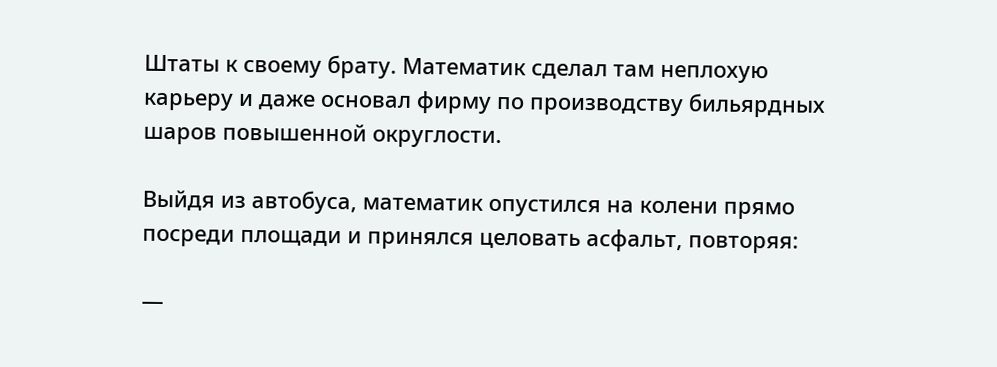Штаты к своему брату. Математик сделал там неплохую карьеру и даже основал фирму по производству бильярдных шаров повышенной округлости.

Выйдя из автобуса, математик опустился на колени прямо посреди площади и принялся целовать асфальт, повторяя:

—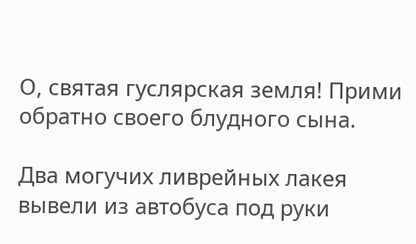О, святая гуслярская земля! Прими обратно своего блудного сына.

Два могучих ливрейных лакея вывели из автобуса под руки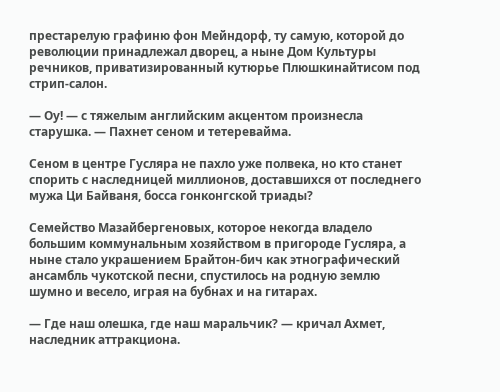престарелую графиню фон Мейндорф, ту самую, которой до революции принадлежал дворец, а ныне Дом Культуры речников, приватизированный кутюрье Плюшкинайтисом под стрип-салон.

— Оу! — с тяжелым английским акцентом произнесла старушка. — Пахнет сеном и тетеревайма.

Сеном в центре Гусляра не пахло уже полвека, но кто станет спорить с наследницей миллионов, доставшихся от последнего мужа Ци Байваня, босса гонконгской триады?

Семейство Мазайбергеновых, которое некогда владело большим коммунальным хозяйством в пригороде Гусляра, а ныне стало украшением Брайтон-бич как этнографический ансамбль чукотской песни, спустилось на родную землю шумно и весело, играя на бубнах и на гитарах.

— Где наш олешка, где наш маральчик? — кричал Ахмет, наследник аттракциона.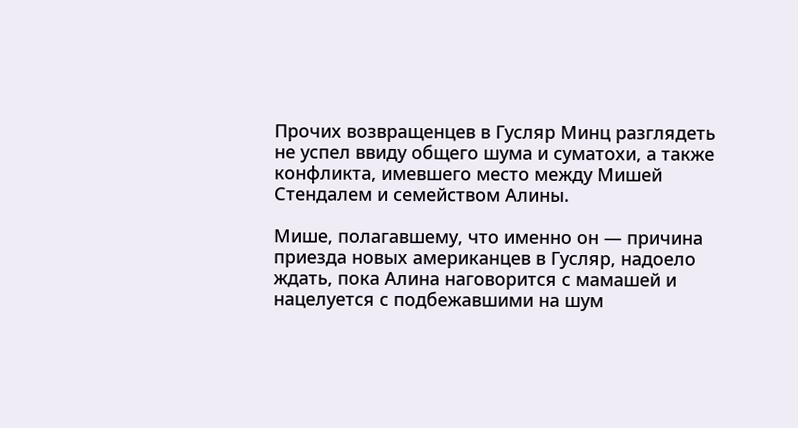Прочих возвращенцев в Гусляр Минц разглядеть не успел ввиду общего шума и суматохи, а также конфликта, имевшего место между Мишей Стендалем и семейством Алины.

Мише, полагавшему, что именно он — причина приезда новых американцев в Гусляр, надоело ждать, пока Алина наговорится с мамашей и нацелуется с подбежавшими на шум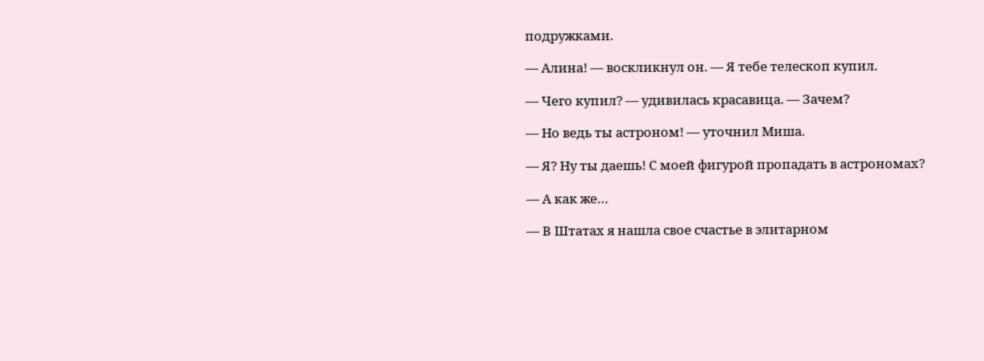подружками.

— Алина! — воскликнул он. — Я тебе телескоп купил.

— Чего купил? — удивилась красавица. — Зачем?

— Но ведь ты астроном! — уточнил Миша.

— Я? Ну ты даешь! С моей фигурой пропадать в астрономах?

— А как же…

— В Штатах я нашла свое счастье в элитарном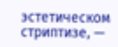эстетическом стриптизе, —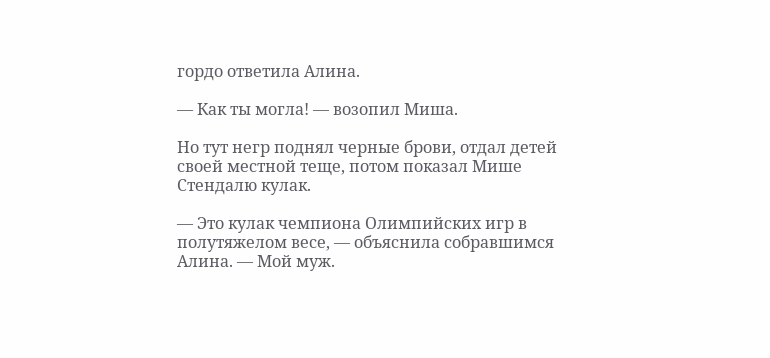гордо ответила Алина.

— Как ты могла! — возопил Миша.

Но тут негр поднял черные брови, отдал детей своей местной теще, потом показал Мише Стендалю кулак.

— Это кулак чемпиона Олимпийских игр в полутяжелом весе, — объяснила собравшимся Алина. — Мой муж.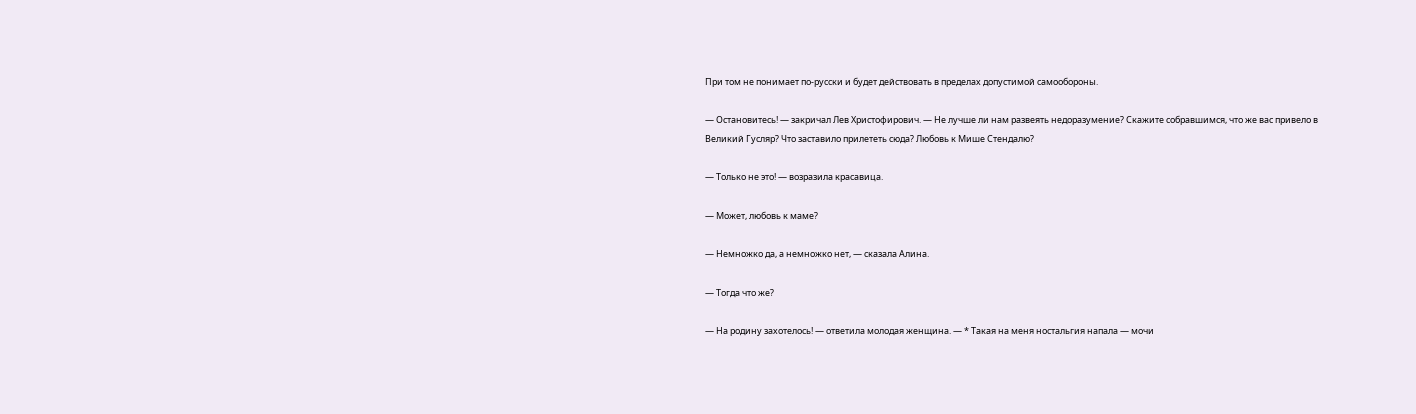При том не понимает по-русски и будет действовать в пределах допустимой самообороны.

— Остановитесь! — закричал Лев Христофирович. — Не лучше ли нам развеять недоразумение? Скажите собравшимся, что же вас привело в Великий Гусляр? Что заставило прилететь сюда? Любовь к Мише Стендалю?

— Только не это! — возразила красавица.

— Может, любовь к маме?

— Немножко да, а немножко нет, — сказала Алина.

— Тогда что же?

— На родину захотелось! — ответила молодая женщина. — * Такая на меня ностальгия напала — мочи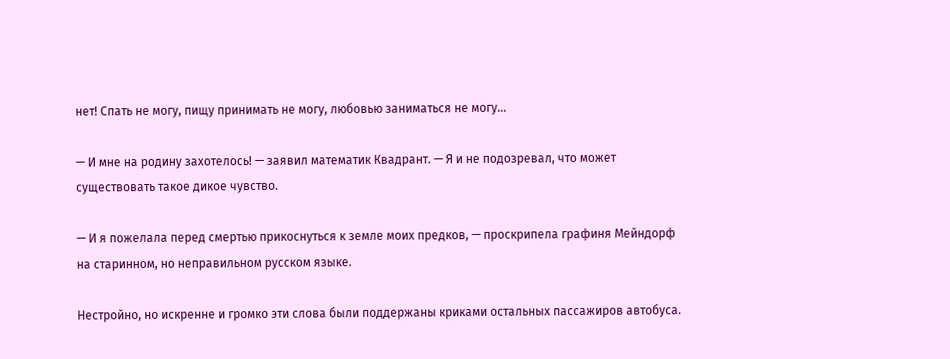нет! Спать не могу, пищу принимать не могу, любовью заниматься не могу…

— И мне на родину захотелось! — заявил математик Квадрант. — Я и не подозревал, что может существовать такое дикое чувство.

— И я пожелала перед смертью прикоснуться к земле моих предков, — проскрипела графиня Мейндорф на старинном, но неправильном русском языке.

Нестройно, но искренне и громко эти слова были поддержаны криками остальных пассажиров автобуса.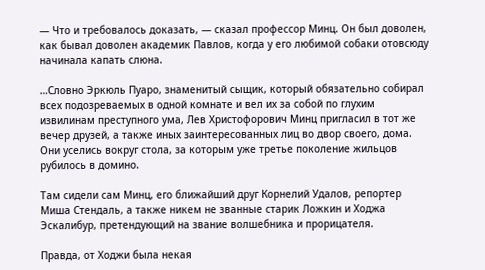— Что и требовалось доказать, — сказал профессор Минц. Он был доволен, как бывал доволен академик Павлов, когда у его любимой собаки отовсюду начинала капать слюна.

…Словно Эркюль Пуаро, знаменитый сыщик, который обязательно собирал всех подозреваемых в одной комнате и вел их за собой по глухим извилинам преступного ума, Лев Христофорович Минц пригласил в тот же вечер друзей, а также иных заинтересованных лиц во двор своего, дома. Они уселись вокруг стола, за которым уже третье поколение жильцов рубилось в домино.

Там сидели сам Минц, его ближайший друг Корнелий Удалов, репортер Миша Стендаль, а также никем не званные старик Ложкин и Ходжа Эскалибур, претендующий на звание волшебника и прорицателя.

Правда, от Ходжи была некая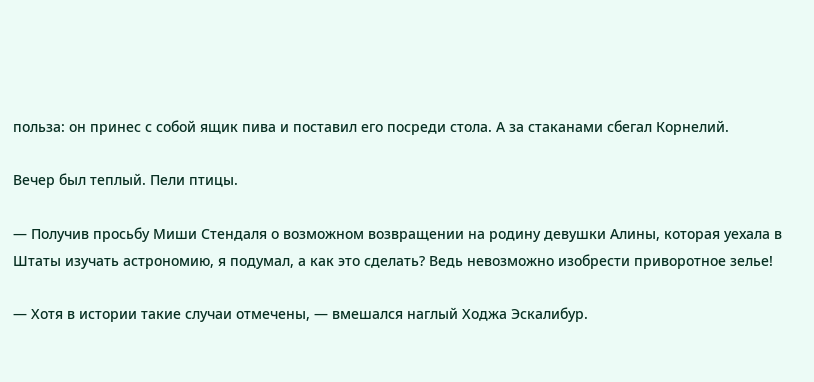польза: он принес с собой ящик пива и поставил его посреди стола. А за стаканами сбегал Корнелий.

Вечер был теплый. Пели птицы.

— Получив просьбу Миши Стендаля о возможном возвращении на родину девушки Алины, которая уехала в Штаты изучать астрономию, я подумал, а как это сделать? Ведь невозможно изобрести приворотное зелье!

— Хотя в истории такие случаи отмечены, — вмешался наглый Ходжа Эскалибур.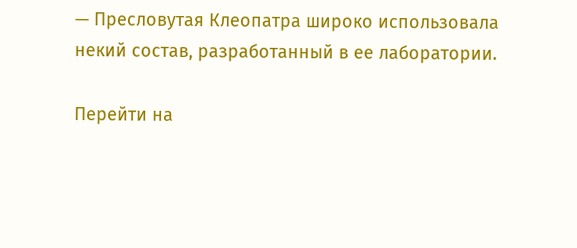— Пресловутая Клеопатра широко использовала некий состав, разработанный в ее лаборатории.

Перейти на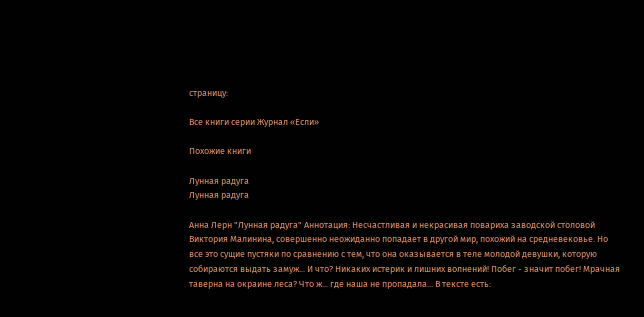страницу:

Все книги серии Журнал «Если»

Похожие книги

Лунная радуга
Лунная радуга

Анна Лерн "Лунная радуга" Аннотация: Несчастливая и некрасивая повариха заводской столовой Виктория Малинина, совершенно неожиданно попадает в другой мир, похожий на средневековье. Но все это сущие пустяки по сравнению с тем, что она оказывается в теле молодой девушки, которую собираются выдать замуж... И что? Никаких истерик и лишних волнений! Побег - значит побег! Мрачная таверна на окраине леса? Что ж... где наша не пропадала... В тексте есть: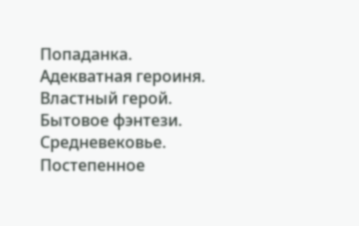Попаданка. Адекватная героиня. Властный герой. Бытовое фэнтези. Средневековье. Постепенное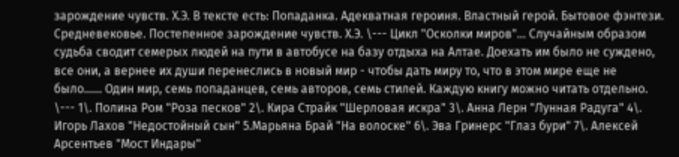зарождение чувств. Х.Э. В тексте есть: Попаданка. Адекватная героиня. Властный герой. Бытовое фэнтези. Средневековье. Постепенное зарождение чувств. Х.Э. \--- Цикл "Осколки миров"... Случайным образом судьба сводит семерых людей на пути в автобусе на базу отдыха на Алтае. Доехать им было не суждено, все они, а вернее их души перенеслись в новый мир - чтобы дать миру то, что в этом мире еще не было...... Один мир, семь попаданцев, семь авторов, семь стилей. Каждую книгу можно читать отдельно. \--- 1\. Полина Ром "Роза песков" 2\. Кира Страйк "Шерловая искра" 3\. Анна Лерн "Лунная Радуга" 4\. Игорь Лахов "Недостойный сын" 5.Марьяна Брай "На волоске" 6\. Эва Гринерс "Глаз бури" 7\. Алексей Арсентьев "Мост Индары"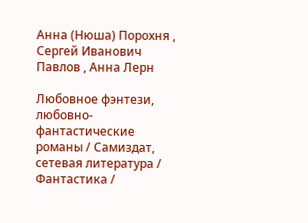Анна (Нюша) Порохня , Сергей Иванович Павлов , Анна Лерн

Любовное фэнтези, любовно-фантастические романы / Самиздат, сетевая литература / Фантастика /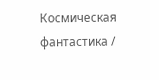Космическая фантастика /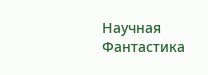Научная Фантастика